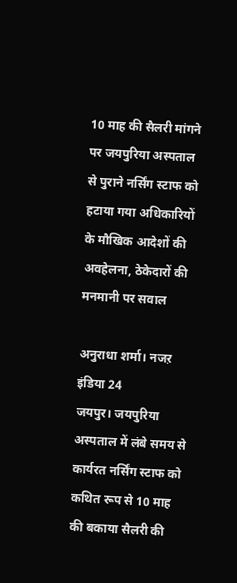10 माह की सैलरी मांगने पर जयपुरिया अस्पताल से पुराने नर्सिंग स्टाफ को हटाया गया अधिकारियों के मौखिक आदेशों की अवहेलना, ठेकेदारों की मनमानी पर सवाल

अनुराधा शर्मा। नजऱ इंडिया 24
जयपुर। जयपुरिया अस्पताल में लंबे समय से कार्यरत नर्सिंग स्टाफ को कथित रूप से 10 माह की बकाया सैलरी की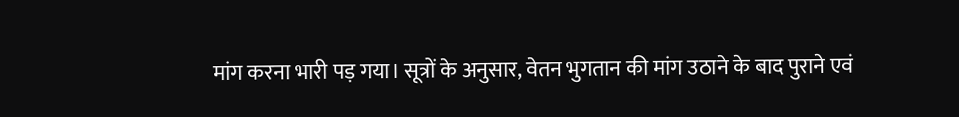मांग करना भारी पड़ गया। सूत्रों के अनुसार, वेतन भुगतान की मांग उठाने के बाद पुराने एवं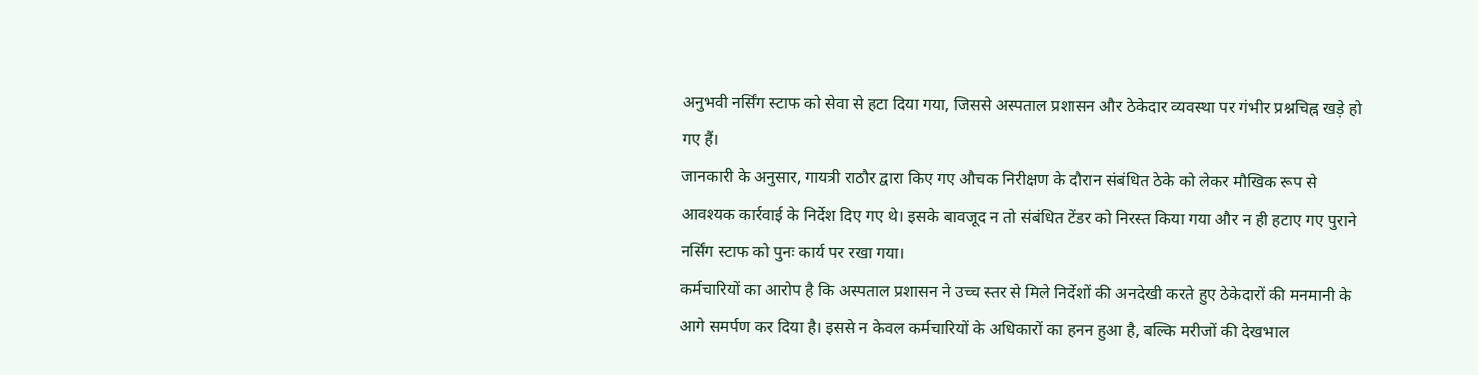अनुभवी नर्सिंग स्टाफ को सेवा से हटा दिया गया, जिससे अस्पताल प्रशासन और ठेकेदार व्यवस्था पर गंभीर प्रश्नचिह्न खड़े हो गए हैं।
जानकारी के अनुसार, गायत्री राठौर द्वारा किए गए औचक निरीक्षण के दौरान संबंधित ठेके को लेकर मौखिक रूप से आवश्यक कार्रवाई के निर्देश दिए गए थे। इसके बावजूद न तो संबंधित टेंडर को निरस्त किया गया और न ही हटाए गए पुराने नर्सिंग स्टाफ को पुनः कार्य पर रखा गया।
कर्मचारियों का आरोप है कि अस्पताल प्रशासन ने उच्च स्तर से मिले निर्देशों की अनदेखी करते हुए ठेकेदारों की मनमानी के आगे समर्पण कर दिया है। इससे न केवल कर्मचारियों के अधिकारों का हनन हुआ है, बल्कि मरीजों की देखभाल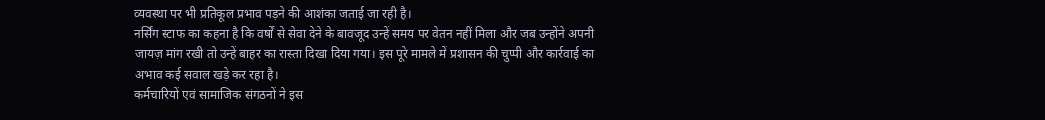व्यवस्था पर भी प्रतिकूल प्रभाव पड़ने की आशंका जताई जा रही है।
नर्सिंग स्टाफ का कहना है कि वर्षों से सेवा देने के बावजूद उन्हें समय पर वेतन नहीं मिला और जब उन्होंने अपनी जायज़ मांग रखी तो उन्हें बाहर का रास्ता दिखा दिया गया। इस पूरे मामले में प्रशासन की चुप्पी और कार्रवाई का अभाव कई सवाल खड़े कर रहा है।
कर्मचारियों एवं सामाजिक संगठनों ने इस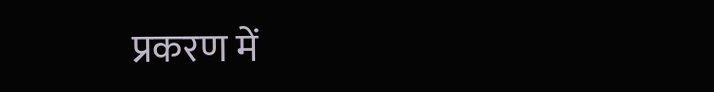प्रकरण में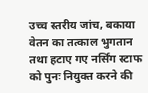उच्च स्तरीय जांच, बकाया वेतन का तत्काल भुगतान तथा हटाए गए नर्सिंग स्टाफ को पुनः नियुक्त करने की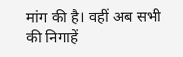मांग की है। वहीं अब सभी की निगाहें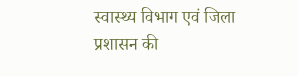स्वास्थ्य विभाग एवं जिला प्रशासन की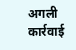अगली कार्रवाई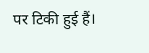पर टिकी हुई हैं।